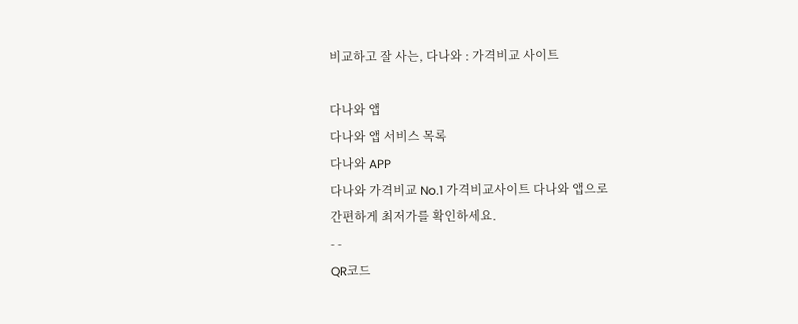비교하고 잘 사는, 다나와 : 가격비교 사이트

다나와 앱
다나와 앱 서비스 목록
다나와 APP
다나와 가격비교 No.1 가격비교사이트 다나와 앱으로
간편하게 최저가를 확인하세요.
- -
QR코드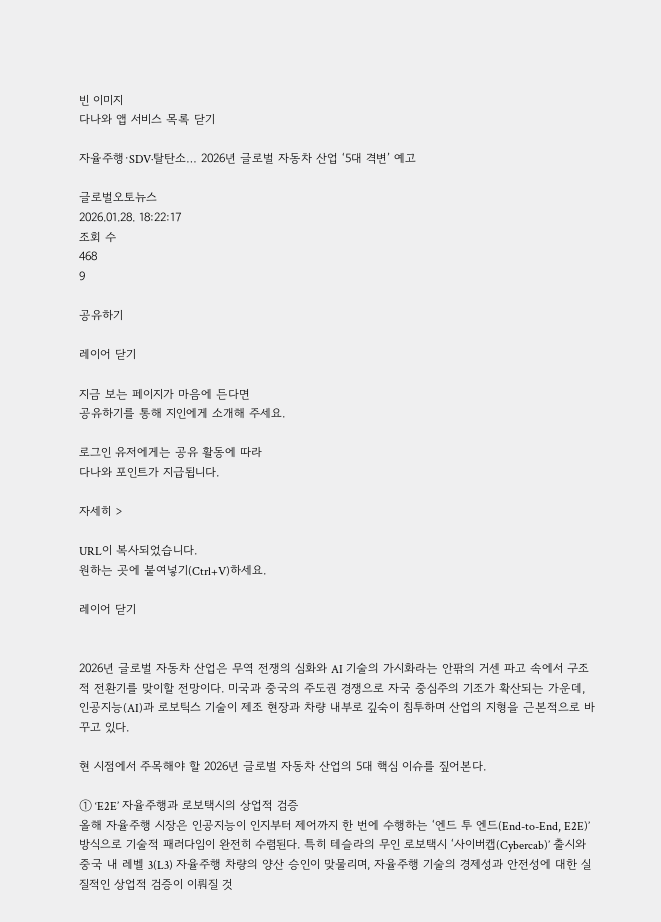빈 이미지
다나와 앱 서비스 목록 닫기

자율주행·SDV·탈탄소… 2026년 글로벌 자동차 산업 ‘5대 격변’ 예고

글로벌오토뉴스
2026.01.28. 18:22:17
조회 수
468
9

공유하기

레이어 닫기

지금 보는 페이지가 마음에 든다면
공유하기를 통해 지인에게 소개해 주세요.

로그인 유저에게는 공유 활동에 따라
다나와 포인트가 지급됩니다.

자세히 >

URL이 복사되었습니다.
원하는 곳에 붙여넣기(Ctrl+V)하세요.

레이어 닫기


2026년 글로벌 자동차 산업은 무역 전쟁의 심화와 AI 기술의 가시화라는 안팎의 거센 파고 속에서 구조적 전환기를 맞이할 전망이다. 미국과 중국의 주도권 경쟁으로 자국 중심주의 기조가 확산되는 가운데, 인공지능(AI)과 로보틱스 기술이 제조 현장과 차량 내부로 깊숙이 침투하며 산업의 지형을 근본적으로 바꾸고 있다.

현 시점에서 주목해야 할 2026년 글로벌 자동차 산업의 5대 핵심 이슈를 짚어본다.

① ‘E2E’ 자율주행과 로보택시의 상업적 검증
올해 자율주행 시장은 인공지능이 인지부터 제어까지 한 번에 수행하는 ‘엔드 투 엔드(End-to-End, E2E)’ 방식으로 기술적 패러다임이 완전히 수렴된다. 특히 테슬라의 무인 로보택시 ‘사이버캡(Cybercab)’ 출시와 중국 내 레벨 3(L3) 자율주행 차량의 양산 승인이 맞물리며, 자율주행 기술의 경제성과 안전성에 대한 실질적인 상업적 검증이 이뤄질 것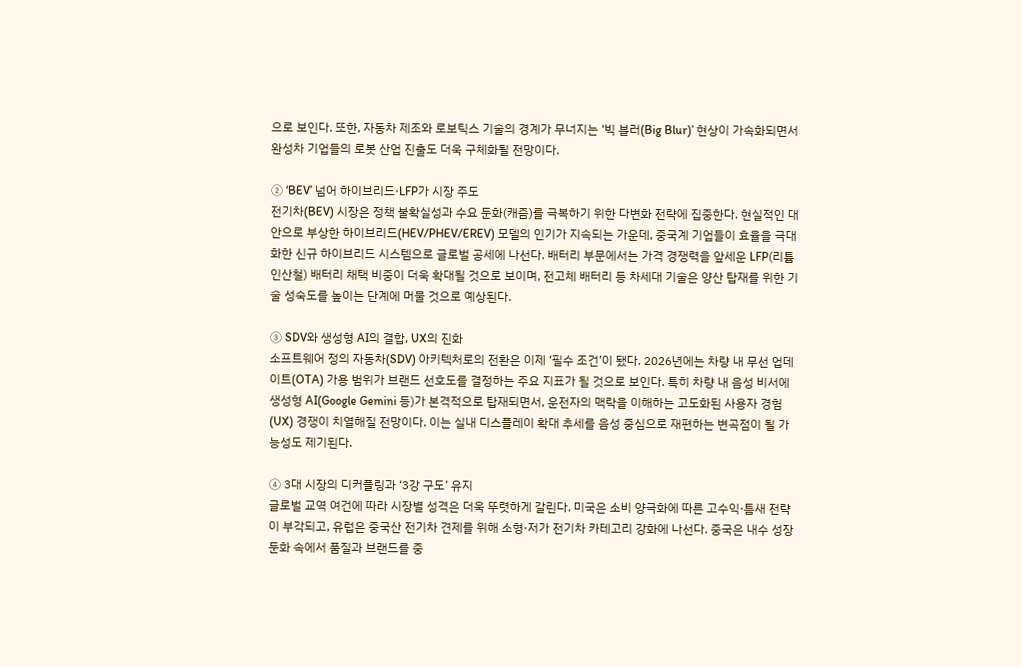으로 보인다. 또한, 자동차 제조와 로보틱스 기술의 경계가 무너지는 ‘빅 블러(Big Blur)’ 현상이 가속화되면서 완성차 기업들의 로봇 산업 진출도 더욱 구체화될 전망이다.

② ‘BEV’ 넘어 하이브리드·LFP가 시장 주도
전기차(BEV) 시장은 정책 불확실성과 수요 둔화(캐즘)를 극복하기 위한 다변화 전략에 집중한다. 현실적인 대안으로 부상한 하이브리드(HEV/PHEV/EREV) 모델의 인기가 지속되는 가운데, 중국계 기업들이 효율을 극대화한 신규 하이브리드 시스템으로 글로벌 공세에 나선다. 배터리 부문에서는 가격 경쟁력을 앞세운 LFP(리튬인산철) 배터리 채택 비중이 더욱 확대될 것으로 보이며, 전고체 배터리 등 차세대 기술은 양산 탑재를 위한 기술 성숙도를 높이는 단계에 머물 것으로 예상된다.

③ SDV와 생성형 AI의 결합, UX의 진화
소프트웨어 정의 자동차(SDV) 아키텍처로의 전환은 이제 ‘필수 조건’이 됐다. 2026년에는 차량 내 무선 업데이트(OTA) 가용 범위가 브랜드 선호도를 결정하는 주요 지표가 될 것으로 보인다. 특히 차량 내 음성 비서에 생성형 AI(Google Gemini 등)가 본격적으로 탑재되면서, 운전자의 맥락을 이해하는 고도화된 사용자 경험(UX) 경쟁이 치열해질 전망이다. 이는 실내 디스플레이 확대 추세를 음성 중심으로 재편하는 변곡점이 될 가능성도 제기된다.

④ 3대 시장의 디커플링과 ‘3강 구도’ 유지
글로벌 교역 여건에 따라 시장별 성격은 더욱 뚜렷하게 갈린다. 미국은 소비 양극화에 따른 고수익·틈새 전략이 부각되고, 유럽은 중국산 전기차 견제를 위해 소형·저가 전기차 카테고리 강화에 나선다. 중국은 내수 성장 둔화 속에서 품질과 브랜드를 중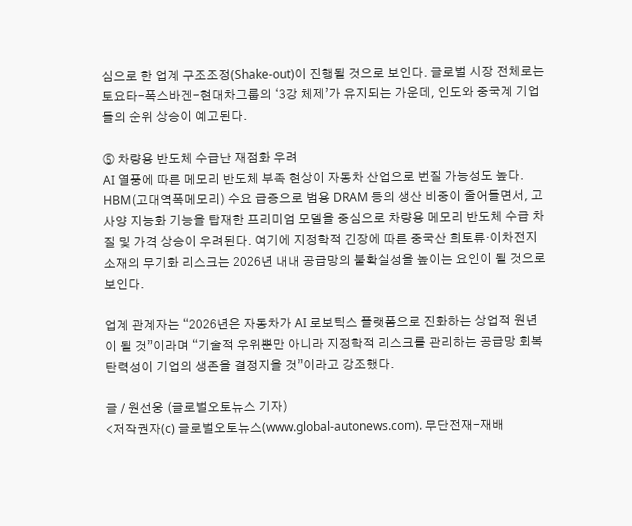심으로 한 업계 구조조정(Shake-out)이 진행될 것으로 보인다. 글로벌 시장 전체로는 토요타-폭스바겐-현대차그룹의 ‘3강 체제’가 유지되는 가운데, 인도와 중국계 기업들의 순위 상승이 예고된다.

⑤ 차량용 반도체 수급난 재점화 우려
AI 열풍에 따른 메모리 반도체 부족 현상이 자동차 산업으로 번질 가능성도 높다. HBM(고대역폭메모리) 수요 급증으로 범용 DRAM 등의 생산 비중이 줄어들면서, 고사양 지능화 기능을 탑재한 프리미엄 모델을 중심으로 차량용 메모리 반도체 수급 차질 및 가격 상승이 우려된다. 여기에 지정학적 긴장에 따른 중국산 희토류·이차전지 소재의 무기화 리스크는 2026년 내내 공급망의 불확실성을 높이는 요인이 될 것으로 보인다.

업계 관계자는 “2026년은 자동차가 AI 로보틱스 플랫폼으로 진화하는 상업적 원년이 될 것”이라며 “기술적 우위뿐만 아니라 지정학적 리스크를 관리하는 공급망 회복탄력성이 기업의 생존을 결정지을 것”이라고 강조했다.

글 / 원선웅 (글로벌오토뉴스 기자)
<저작권자(c) 글로벌오토뉴스(www.global-autonews.com). 무단전재-재배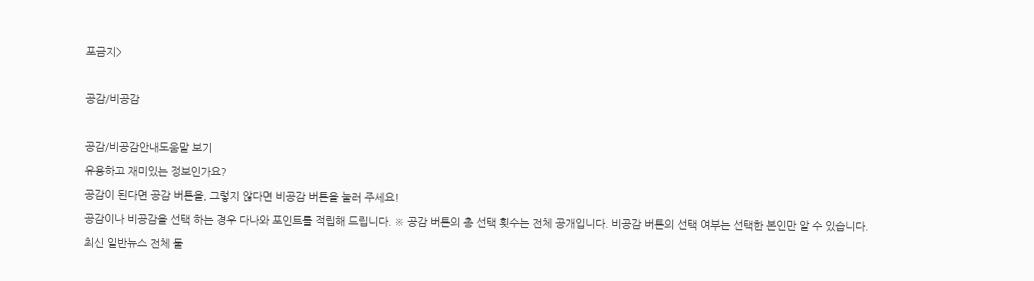포금지>

공감/비공감

공감/비공감안내도움말 보기
유용하고 재미있는 정보인가요?
공감이 된다면 공감 버튼을, 그렇지 않다면 비공감 버튼을 눌러 주세요!
공감이나 비공감을 선택 하는 경우 다나와 포인트를 적립해 드립니다. ※ 공감 버튼의 총 선택 횟수는 전체 공개입니다. 비공감 버튼의 선택 여부는 선택한 본인만 알 수 있습니다.
최신 일반뉴스 전체 둘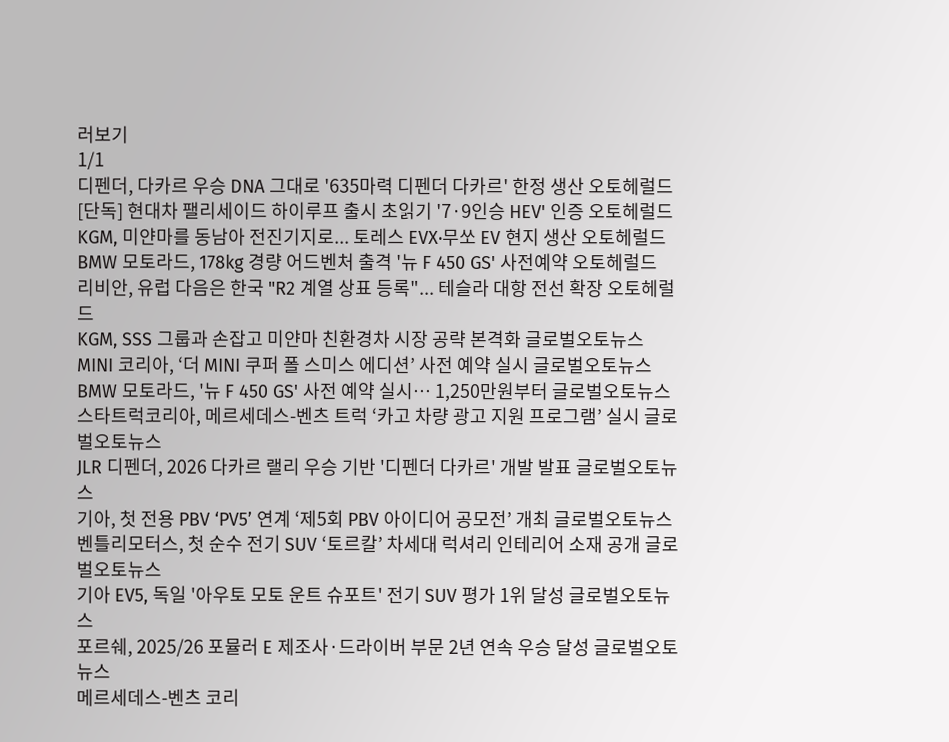러보기
1/1
디펜더, 다카르 우승 DNA 그대로 '635마력 디펜더 다카르' 한정 생산 오토헤럴드
[단독] 현대차 팰리세이드 하이루프 출시 초읽기 '7·9인승 HEV' 인증 오토헤럴드
KGM, 미얀마를 동남아 전진기지로... 토레스 EVX·무쏘 EV 현지 생산 오토헤럴드
BMW 모토라드, 178kg 경량 어드벤처 출격 '뉴 F 450 GS' 사전예약 오토헤럴드
리비안, 유럽 다음은 한국 "R2 계열 상표 등록"... 테슬라 대항 전선 확장 오토헤럴드
KGM, SSS 그룹과 손잡고 미얀마 친환경차 시장 공략 본격화 글로벌오토뉴스
MINI 코리아, ‘더 MINI 쿠퍼 폴 스미스 에디션’ 사전 예약 실시 글로벌오토뉴스
BMW 모토라드, '뉴 F 450 GS' 사전 예약 실시… 1,250만원부터 글로벌오토뉴스
스타트럭코리아, 메르세데스-벤츠 트럭 ‘카고 차량 광고 지원 프로그램’ 실시 글로벌오토뉴스
JLR 디펜더, 2026 다카르 랠리 우승 기반 '디펜더 다카르' 개발 발표 글로벌오토뉴스
기아, 첫 전용 PBV ‘PV5’ 연계 ‘제5회 PBV 아이디어 공모전’ 개최 글로벌오토뉴스
벤틀리모터스, 첫 순수 전기 SUV ‘토르칼’ 차세대 럭셔리 인테리어 소재 공개 글로벌오토뉴스
기아 EV5, 독일 '아우토 모토 운트 슈포트' 전기 SUV 평가 1위 달성 글로벌오토뉴스
포르쉐, 2025/26 포뮬러 E 제조사·드라이버 부문 2년 연속 우승 달성 글로벌오토뉴스
메르세데스-벤츠 코리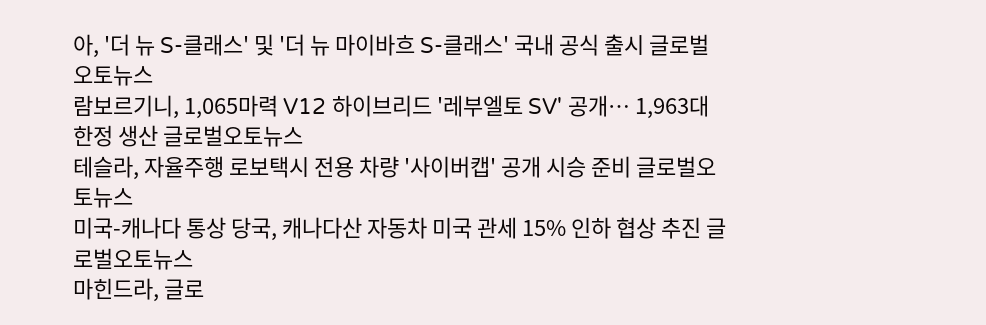아, '더 뉴 S-클래스' 및 '더 뉴 마이바흐 S-클래스' 국내 공식 출시 글로벌오토뉴스
람보르기니, 1,065마력 V12 하이브리드 '레부엘토 SV' 공개… 1,963대 한정 생산 글로벌오토뉴스
테슬라, 자율주행 로보택시 전용 차량 '사이버캡' 공개 시승 준비 글로벌오토뉴스
미국-캐나다 통상 당국, 캐나다산 자동차 미국 관세 15% 인하 협상 추진 글로벌오토뉴스
마힌드라, 글로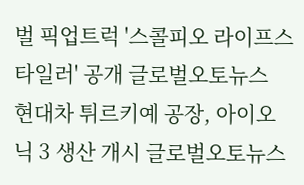벌 픽업트럭 '스콜피오 라이프스타일러' 공개 글로벌오토뉴스
현대차 튀르키예 공장, 아이오닉 3 생산 개시 글로벌오토뉴스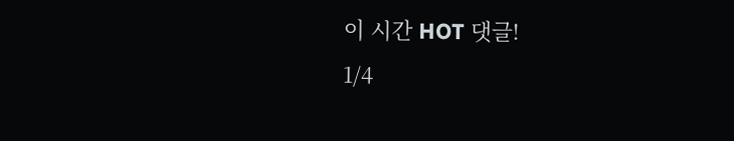이 시간 HOT 댓글!
1/4